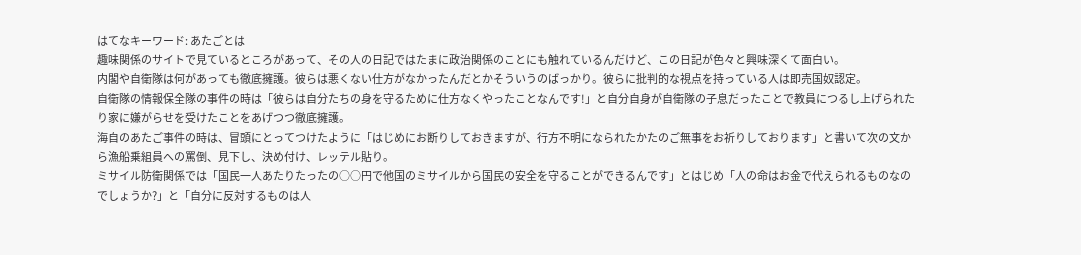はてなキーワード: あたごとは
趣味関係のサイトで見ているところがあって、その人の日記ではたまに政治関係のことにも触れているんだけど、この日記が色々と興味深くて面白い。
内閣や自衛隊は何があっても徹底擁護。彼らは悪くない仕方がなかったんだとかそういうのばっかり。彼らに批判的な視点を持っている人は即売国奴認定。
自衛隊の情報保全隊の事件の時は「彼らは自分たちの身を守るために仕方なくやったことなんです!」と自分自身が自衛隊の子息だったことで教員につるし上げられたり家に嫌がらせを受けたことをあげつつ徹底擁護。
海自のあたご事件の時は、冒頭にとってつけたように「はじめにお断りしておきますが、行方不明になられたかたのご無事をお祈りしております」と書いて次の文から漁船乗組員への罵倒、見下し、決め付け、レッテル貼り。
ミサイル防衛関係では「国民一人あたりたったの○○円で他国のミサイルから国民の安全を守ることができるんです」とはじめ「人の命はお金で代えられるものなのでしょうか?」と「自分に反対するものは人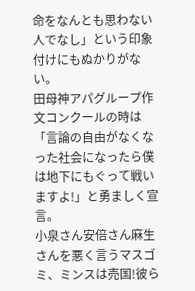命をなんとも思わない人でなし」という印象付けにもぬかりがない。
田母神アパグループ作文コンクールの時は「言論の自由がなくなった社会になったら僕は地下にもぐって戦いますよ!」と勇ましく宣言。
小泉さん安倍さん麻生さんを悪く言うマスゴミ、ミンスは売国!彼ら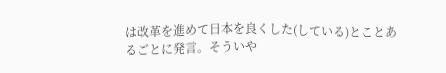は改革を進めて日本を良くした(している)とことあるごとに発言。そういや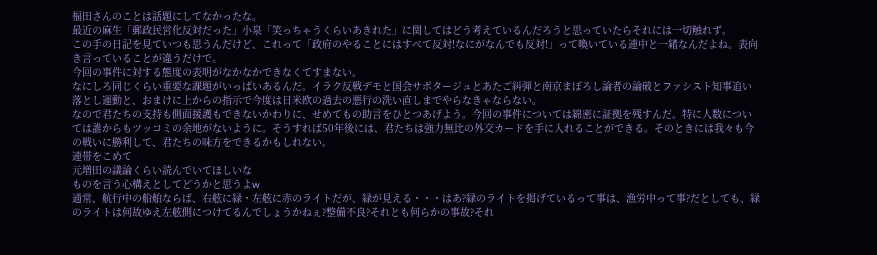福田さんのことは話題にしてなかったな。
最近の麻生「郵政民営化反対だった」小泉「笑っちゃうくらいあきれた」に関してはどう考えているんだろうと思っていたらそれには一切触れず。
この手の日記を見ていつも思うんだけど、これって「政府のやることにはすべて反対!なにがなんでも反対!」って喚いている連中と一緒なんだよね。表向き言っていることが違うだけで。
今回の事件に対する態度の表明がなかなかできなくてすまない。
なにしろ同じくらい重要な課題がいっぱいあるんだ。イラク反戦デモと国会サボタージュとあたご糾弾と南京まぼろし論者の論破とファシスト知事追い落とし運動と、おまけに上からの指示で今度は日米欧の過去の悪行の洗い直しまでやらなきゃならない。
なので君たちの支持も側面援護もできないかわりに、せめてもの助言をひとつあげよう。今回の事件については綿密に証拠を残すんだ。特に人数については誰からもツッコミの余地がないように。そうすれば50年後には、君たちは強力無比の外交カードを手に入れることができる。そのときには我々も今の戦いに勝利して、君たちの味方をできるかもしれない。
連帯をこめて
元増田の議論くらい読んでいてほしいな
ものを言う心構えとしてどうかと思うよw
通常、航行中の船舶ならば、右舷に緑・左舷に赤のライトだが、緑が見える・・・はあ?緑のライトを掲げているって事は、漁労中って事?だとしても、緑のライトは何故ゆえ左舷側につけてるんでしょうかねぇ?整備不良?それとも何らかの事故?それ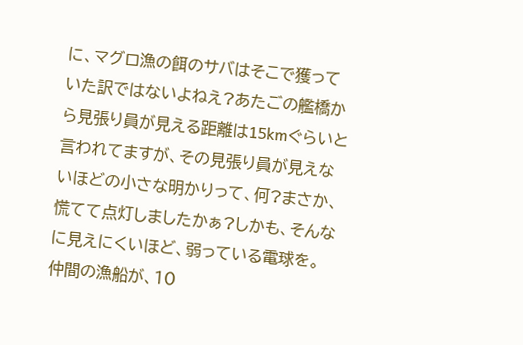に、マグロ漁の餌のサバはそこで獲っていた訳ではないよねえ?あたごの艦橋から見張り員が見える距離は15kmぐらいと言われてますが、その見張り員が見えないほどの小さな明かりって、何?まさか、慌てて点灯しましたかぁ?しかも、そんなに見えにくいほど、弱っている電球を。
仲間の漁船が、10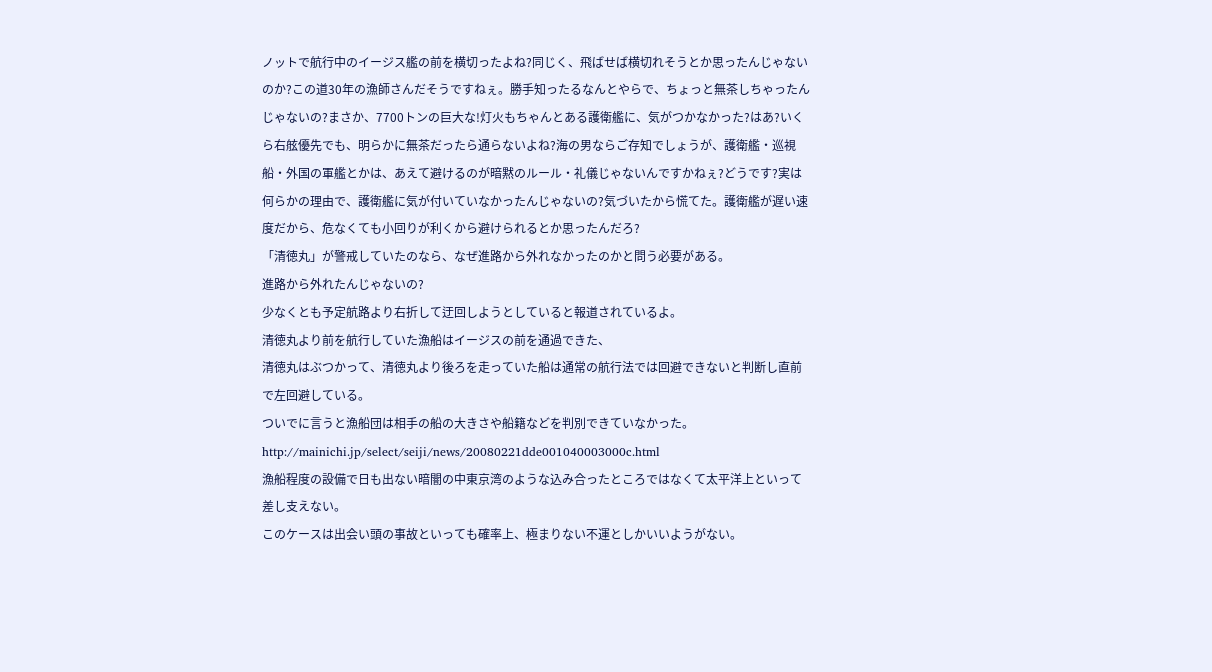ノットで航行中のイージス艦の前を横切ったよね?同じく、飛ばせば横切れそうとか思ったんじゃないのか?この道30年の漁師さんだそうですねぇ。勝手知ったるなんとやらで、ちょっと無茶しちゃったんじゃないの?まさか、7700トンの巨大な!灯火もちゃんとある護衛艦に、気がつかなかった?はあ?いくら右舷優先でも、明らかに無茶だったら通らないよね?海の男ならご存知でしょうが、護衛艦・巡視船・外国の軍艦とかは、あえて避けるのが暗黙のルール・礼儀じゃないんですかねぇ?どうです?実は何らかの理由で、護衛艦に気が付いていなかったんじゃないの?気づいたから慌てた。護衛艦が遅い速度だから、危なくても小回りが利くから避けられるとか思ったんだろ?
「清徳丸」が警戒していたのなら、なぜ進路から外れなかったのかと問う必要がある。
進路から外れたんじゃないの?
少なくとも予定航路より右折して迂回しようとしていると報道されているよ。
清徳丸より前を航行していた漁船はイージスの前を通過できた、
清徳丸はぶつかって、清徳丸より後ろを走っていた船は通常の航行法では回避できないと判断し直前で左回避している。
ついでに言うと漁船団は相手の船の大きさや船籍などを判別できていなかった。
http://mainichi.jp/select/seiji/news/20080221dde001040003000c.html
漁船程度の設備で日も出ない暗闇の中東京湾のような込み合ったところではなくて太平洋上といって差し支えない。
このケースは出会い頭の事故といっても確率上、極まりない不運としかいいようがない。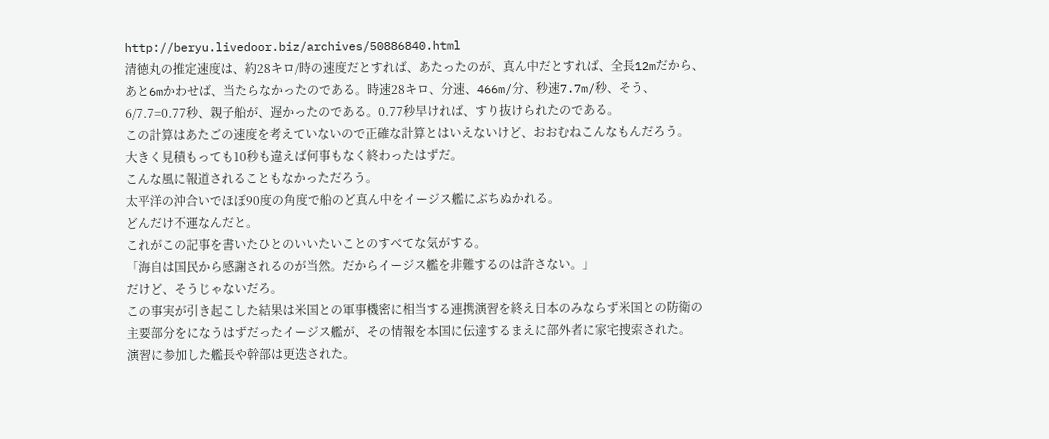http://beryu.livedoor.biz/archives/50886840.html
清徳丸の推定速度は、約28キロ/時の速度だとすれば、あたったのが、真ん中だとすれば、全長12mだから、あと6mかわせば、当たらなかったのである。時速28キロ、分速、466m/分、秒速7.7m/秒、そう、6/7.7=0.77秒、親子船が、遅かったのである。0.77秒早ければ、すり抜けられたのである。
この計算はあたごの速度を考えていないので正確な計算とはいえないけど、おおむねこんなもんだろう。
大きく見積もっても10秒も違えば何事もなく終わったはずだ。
こんな風に報道されることもなかっただろう。
太平洋の沖合いでほぼ90度の角度で船のど真ん中をイージス艦にぶちぬかれる。
どんだけ不運なんだと。
これがこの記事を書いたひとのいいたいことのすべてな気がする。
「海自は国民から感謝されるのが当然。だからイージス艦を非難するのは許さない。」
だけど、そうじゃないだろ。
この事実が引き起こした結果は米国との軍事機密に相当する連携演習を終え日本のみならず米国との防衛の主要部分をになうはずだったイージス艦が、その情報を本国に伝達するまえに部外者に家宅捜索された。
演習に参加した艦長や幹部は更迭された。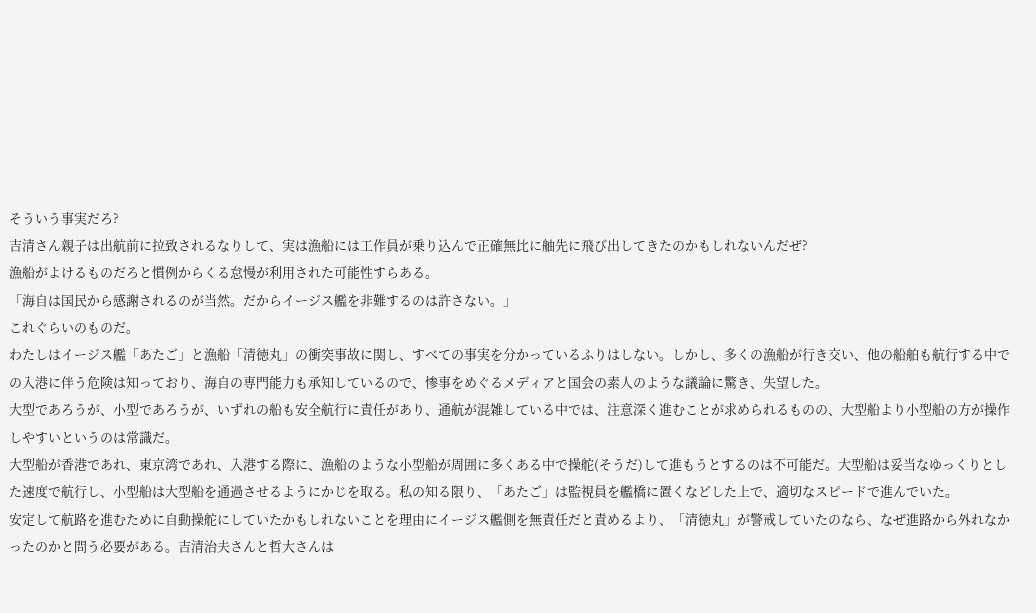そういう事実だろ?
吉清さん親子は出航前に拉致されるなりして、実は漁船には工作員が乗り込んで正確無比に舳先に飛び出してきたのかもしれないんだぜ?
漁船がよけるものだろと慣例からくる怠慢が利用された可能性すらある。
「海自は国民から感謝されるのが当然。だからイージス艦を非難するのは許さない。」
これぐらいのものだ。
わたしはイージス艦「あたご」と漁船「清徳丸」の衝突事故に関し、すべての事実を分かっているふりはしない。しかし、多くの漁船が行き交い、他の船舶も航行する中での入港に伴う危険は知っており、海自の専門能力も承知しているので、惨事をめぐるメディアと国会の素人のような議論に驚き、失望した。
大型であろうが、小型であろうが、いずれの船も安全航行に責任があり、通航が混雑している中では、注意深く進むことが求められるものの、大型船より小型船の方が操作しやすいというのは常識だ。
大型船が香港であれ、東京湾であれ、入港する際に、漁船のような小型船が周囲に多くある中で操舵(そうだ)して進もうとするのは不可能だ。大型船は妥当なゆっくりとした速度で航行し、小型船は大型船を通過させるようにかじを取る。私の知る限り、「あたご」は監視員を艦橋に置くなどした上で、適切なスピードで進んでいた。
安定して航路を進むために自動操舵にしていたかもしれないことを理由にイージス艦側を無責任だと責めるより、「清徳丸」が警戒していたのなら、なぜ進路から外れなかったのかと問う必要がある。吉清治夫さんと哲大さんは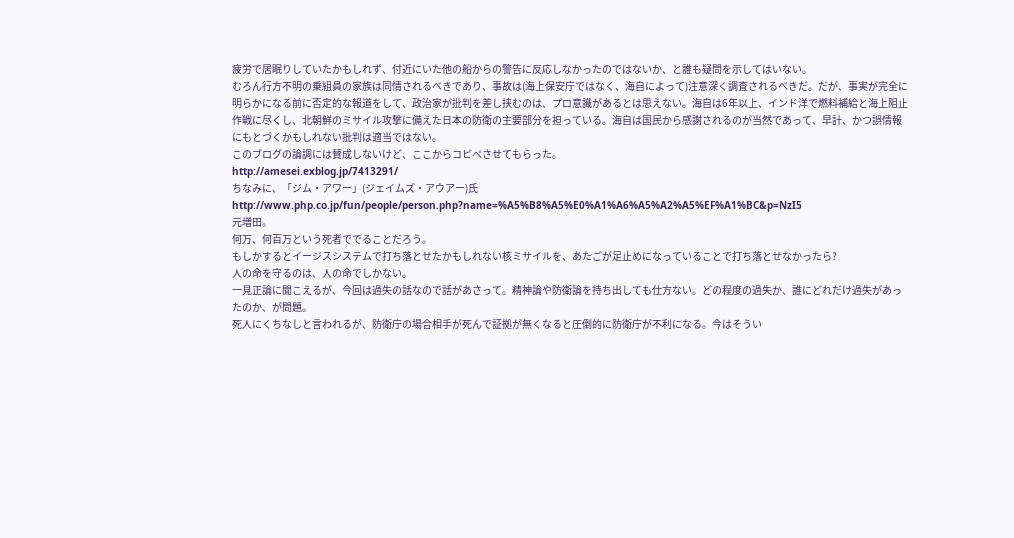疲労で居眠りしていたかもしれず、付近にいた他の船からの警告に反応しなかったのではないか、と誰も疑問を示してはいない。
むろん行方不明の乗組員の家族は同情されるべきであり、事故は(海上保安庁ではなく、海自によって)注意深く調査されるべきだ。だが、事実が完全に明らかになる前に否定的な報道をして、政治家が批判を差し挟むのは、プロ意識があるとは思えない。海自は6年以上、インド洋で燃料補給と海上阻止作戦に尽くし、北朝鮮のミサイル攻撃に備えた日本の防衛の主要部分を担っている。海自は国民から感謝されるのが当然であって、早計、かつ誤情報にもとづくかもしれない批判は適当ではない。
このブログの論調には賛成しないけど、ここからコピペさせてもらった。
http://amesei.exblog.jp/7413291/
ちなみに、「ジム・アワー」(ジェイムズ・アウアー)氏
http://www.php.co.jp/fun/people/person.php?name=%A5%B8%A5%E0%A1%A6%A5%A2%A5%EF%A1%BC&p=NzI5
元増田。
何万、何百万という死者ででることだろう。
もしかするとイージスシステムで打ち落とせたかもしれない核ミサイルを、あたごが足止めになっていることで打ち落とせなかったら?
人の命を守るのは、人の命でしかない。
一見正論に聞こえるが、今回は過失の話なので話があさって。精神論や防衛論を持ち出しても仕方ない。どの程度の過失か、誰にどれだけ過失があったのか、が問題。
死人にくちなしと言われるが、防衛庁の場合相手が死んで証拠が無くなると圧倒的に防衛庁が不利になる。今はそうい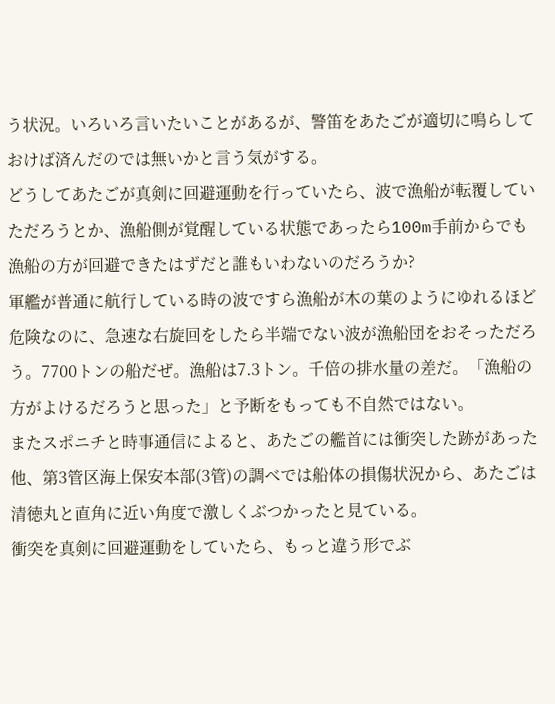う状況。いろいろ言いたいことがあるが、警笛をあたごが適切に鳴らしておけば済んだのでは無いかと言う気がする。
どうしてあたごが真剣に回避運動を行っていたら、波で漁船が転覆していただろうとか、漁船側が覚醒している状態であったら100m手前からでも漁船の方が回避できたはずだと誰もいわないのだろうか?
軍艦が普通に航行している時の波ですら漁船が木の葉のようにゆれるほど危険なのに、急速な右旋回をしたら半端でない波が漁船団をおそっただろう。7700トンの船だぜ。漁船は7.3トン。千倍の排水量の差だ。「漁船の方がよけるだろうと思った」と予断をもっても不自然ではない。
またスポニチと時事通信によると、あたごの艦首には衝突した跡があった他、第3管区海上保安本部(3管)の調べでは船体の損傷状況から、あたごは清徳丸と直角に近い角度で激しくぶつかったと見ている。
衝突を真剣に回避運動をしていたら、もっと違う形でぶ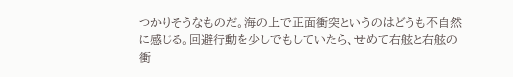つかりそうなものだ。海の上で正面衝突というのはどうも不自然に感じる。回避行動を少しでもしていたら、せめて右舷と右舷の衝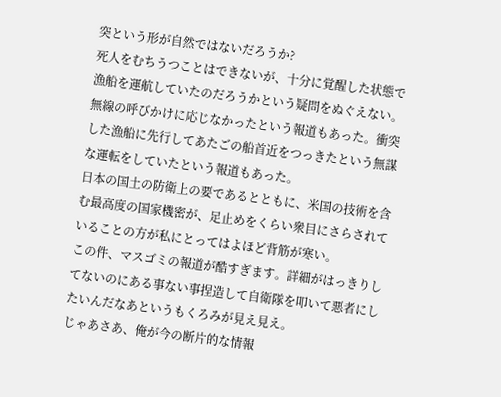突という形が自然ではないだろうか?
死人をむちうつことはできないが、十分に覚醒した状態で漁船を運航していたのだろうかという疑問をぬぐえない。無線の呼びかけに応じなかったという報道もあった。衝突した漁船に先行してあたごの船首近をつっきたという無謀な運転をしていたという報道もあった。
日本の国土の防衛上の要であるとともに、米国の技術を含む最高度の国家機密が、足止めをくらい衆目にさらされていることの方が私にとってはよほど背筋が寒い。
この件、マスゴミの報道が酷すぎます。詳細がはっきりしてないのにある事ない事捏造して自衛隊を叩いて悪者にしたいんだなあというもくろみが見え見え。
じゃあさあ、俺が今の断片的な情報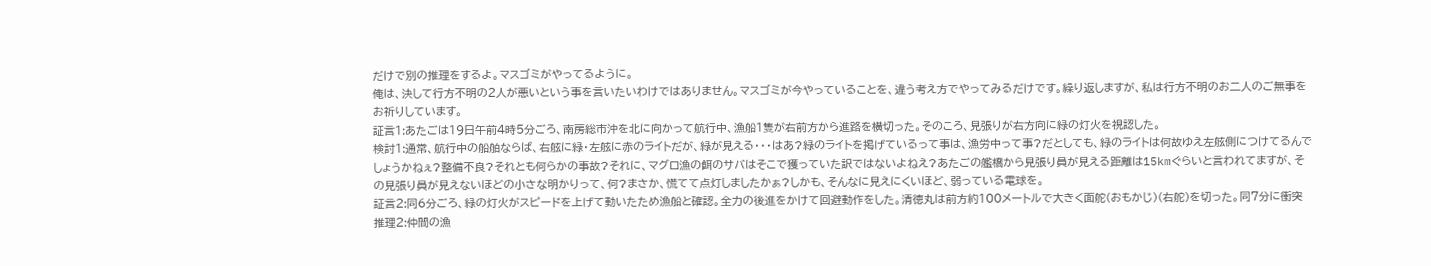だけで別の推理をするよ。マスゴミがやってるように。
俺は、決して行方不明の2人が悪いという事を言いたいわけではありません。マスゴミが今やっていることを、違う考え方でやってみるだけです。繰り返しますが、私は行方不明のお二人のご無事をお祈りしています。
証言1:あたごは19日午前4時5分ごろ、南房総市沖を北に向かって航行中、漁船1隻が右前方から進路を横切った。そのころ、見張りが右方向に緑の灯火を視認した。
検討1:通常、航行中の船舶ならば、右舷に緑・左舷に赤のライトだが、緑が見える・・・はあ?緑のライトを掲げているって事は、漁労中って事?だとしても、緑のライトは何故ゆえ左舷側につけてるんでしょうかねぇ?整備不良?それとも何らかの事故?それに、マグロ漁の餌のサバはそこで獲っていた訳ではないよねえ?あたごの艦橋から見張り員が見える距離は15kmぐらいと言われてますが、その見張り員が見えないほどの小さな明かりって、何?まさか、慌てて点灯しましたかぁ?しかも、そんなに見えにくいほど、弱っている電球を。
証言2:同6分ごろ、緑の灯火がスピードを上げて動いたため漁船と確認。全力の後進をかけて回避動作をした。清徳丸は前方約100メートルで大きく面舵(おもかじ)(右舵)を切った。同7分に衝突
推理2:仲間の漁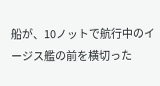船が、10ノットで航行中のイージス艦の前を横切った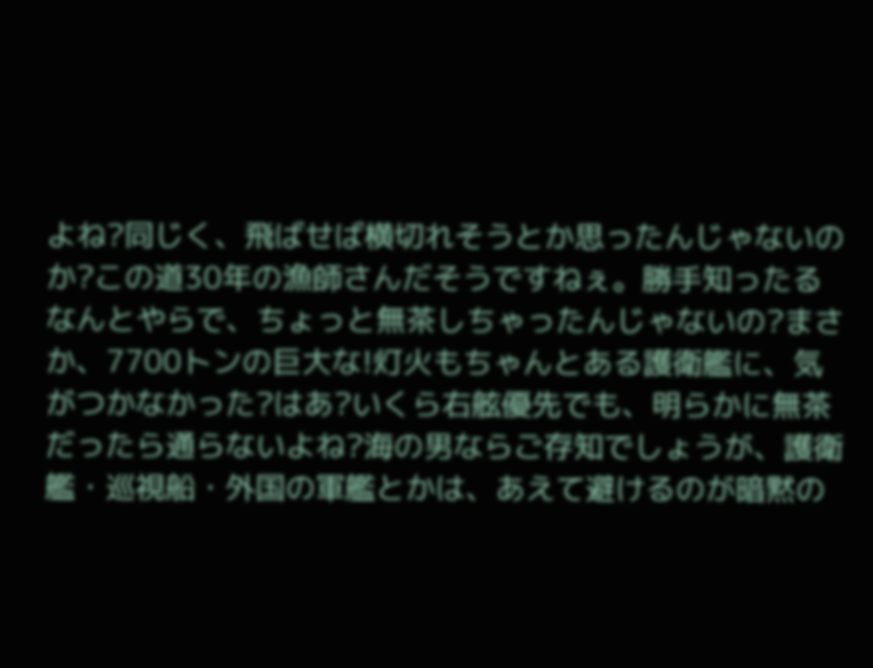よね?同じく、飛ばせば横切れそうとか思ったんじゃないのか?この道30年の漁師さんだそうですねぇ。勝手知ったるなんとやらで、ちょっと無茶しちゃったんじゃないの?まさか、7700トンの巨大な!灯火もちゃんとある護衛艦に、気がつかなかった?はあ?いくら右舷優先でも、明らかに無茶だったら通らないよね?海の男ならご存知でしょうが、護衛艦・巡視船・外国の軍艦とかは、あえて避けるのが暗黙の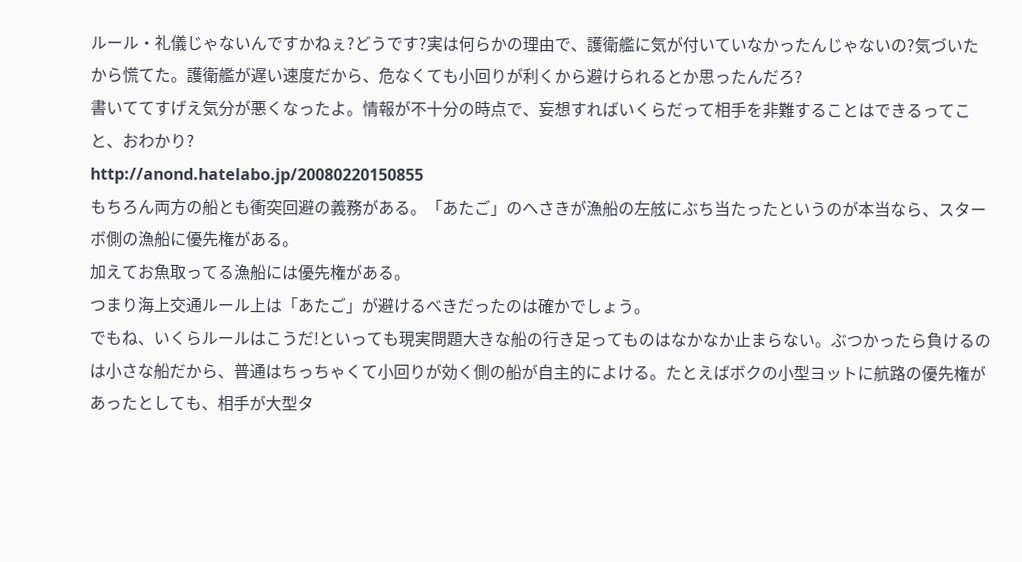ルール・礼儀じゃないんですかねぇ?どうです?実は何らかの理由で、護衛艦に気が付いていなかったんじゃないの?気づいたから慌てた。護衛艦が遅い速度だから、危なくても小回りが利くから避けられるとか思ったんだろ?
書いててすげえ気分が悪くなったよ。情報が不十分の時点で、妄想すればいくらだって相手を非難することはできるってこと、おわかり?
http://anond.hatelabo.jp/20080220150855
もちろん両方の船とも衝突回避の義務がある。「あたご」のへさきが漁船の左舷にぶち当たったというのが本当なら、スターボ側の漁船に優先権がある。
加えてお魚取ってる漁船には優先権がある。
つまり海上交通ルール上は「あたご」が避けるべきだったのは確かでしょう。
でもね、いくらルールはこうだ!といっても現実問題大きな船の行き足ってものはなかなか止まらない。ぶつかったら負けるのは小さな船だから、普通はちっちゃくて小回りが効く側の船が自主的によける。たとえばボクの小型ヨットに航路の優先権があったとしても、相手が大型タ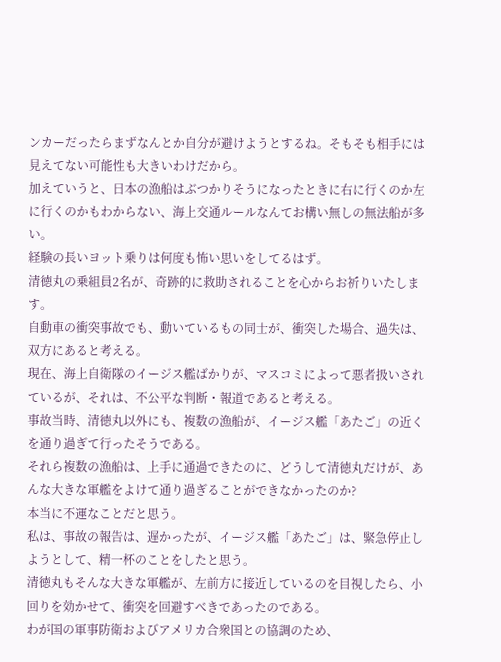ンカーだったらまずなんとか自分が避けようとするね。そもそも相手には見えてない可能性も大きいわけだから。
加えていうと、日本の漁船はぶつかりそうになったときに右に行くのか左に行くのかもわからない、海上交通ルールなんてお構い無しの無法船が多い。
経験の長いヨット乗りは何度も怖い思いをしてるはず。
清徳丸の乗組員2名が、奇跡的に救助されることを心からお祈りいたします。
自動車の衝突事故でも、動いているもの同士が、衝突した場合、過失は、双方にあると考える。
現在、海上自衛隊のイージス艦ばかりが、マスコミによって悪者扱いされているが、それは、不公平な判断・報道であると考える。
事故当時、清徳丸以外にも、複数の漁船が、イージス艦「あたご」の近くを通り過ぎて行ったそうである。
それら複数の漁船は、上手に通過できたのに、どうして清徳丸だけが、あんな大きな軍艦をよけて通り過ぎることができなかったのか?
本当に不運なことだと思う。
私は、事故の報告は、遅かったが、イージス艦「あたご」は、緊急停止しようとして、精一杯のことをしたと思う。
清徳丸もそんな大きな軍艦が、左前方に接近しているのを目視したら、小回りを効かせて、衝突を回避すべきであったのである。
わが国の軍事防衛およびアメリカ合衆国との協調のため、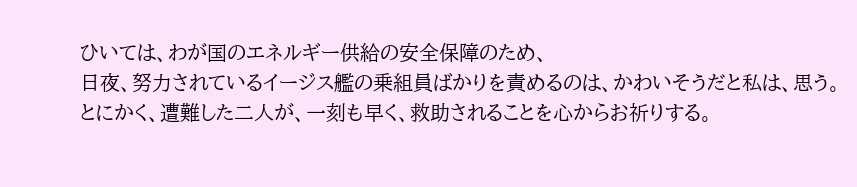ひいては、わが国のエネルギー供給の安全保障のため、
日夜、努力されているイージス艦の乗組員ばかりを責めるのは、かわいそうだと私は、思う。
とにかく、遭難した二人が、一刻も早く、救助されることを心からお祈りする。